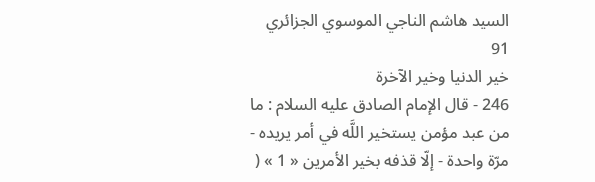السيد هاشم الناجي الموسوي الجزائري
91
خير الدنيا وخير الآخرة
246 - قال الإمام الصادق عليه السلام : ما من عبد مؤمن يستخير اللَّه في أمر يريده - مرّة واحدة - إلّا قذفه بخير الأمرين « 1 » (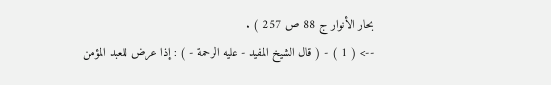بحار الأنوار ج 88 ص 257 ) .
--> ( 1 ) - ( قال الشيخ المفيد - عليه الرحمة - ) : إذا عرض للعبد المؤمن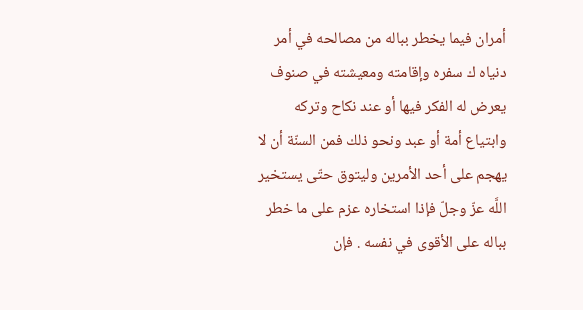أمران فيما يخطر بباله من مصالحه في أمر دنياه ك سفره وإقامته ومعيشته في صنوف يعرض له الفكر فيها أو عند نكاح وتركه وابتياع أمة أو عبد ونحو ذلك فمن السنّة أن لا يهجم على أحد الأمرين وليتوق حتّى يستخير اللَّه عزّ وجلّ فإذا استخاره عزم على ما خطر بباله على الأقوى في نفسه . فإن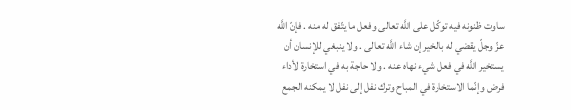ساوت ظنونه فيه توكّل على اللَّه تعالى وفعل ما يتّفق له منه . فإنّ اللَّه عزّ وجلّ يقضي له بالخير إن شاء اللَّه تعالى . ولا ينبغي للإنسان أن يستخير اللَّه في فعل شيء نهاه عنه . ولا حاجة به في استخارة لأداء فرض وإنّما الاستخارة في المباح وترك نفل إلى نفل لا يمكنه الجمع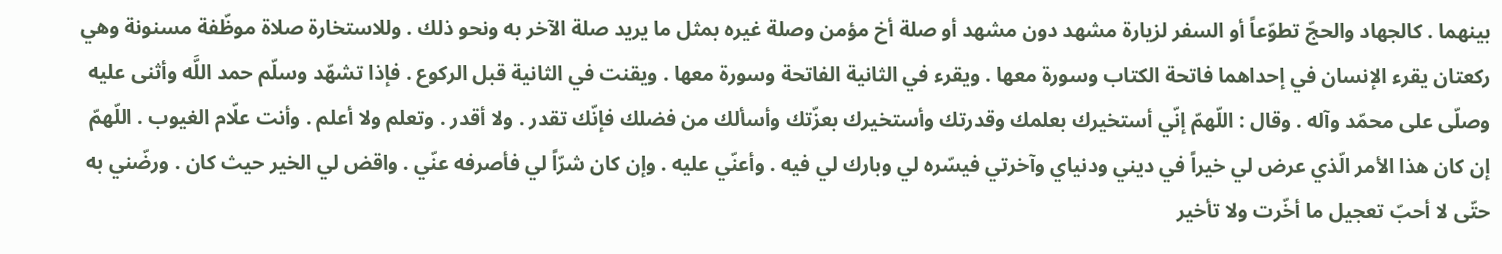بينهما . كالجهاد والحجّ تطوّعاً أو السفر لزيارة مشهد دون مشهد أو صلة أخ مؤمن وصلة غيره بمثل ما يريد صلة الآخر به ونحو ذلك . وللاستخارة صلاة موظّفة مسنونة وهي ركعتان يقرء الإنسان في إحداهما فاتحة الكتاب وسورة معها . ويقرء في الثانية الفاتحة وسورة معها . ويقنت في الثانية قبل الركوع . فإذا تشهّد وسلّم حمد اللَّه وأثنى عليه وصلّى على محمّد وآله . وقال : اللّهمّ إنّي أستخيرك بعلمك وقدرتك وأستخيرك بعزّتك وأسألك من فضلك فإنّك تقدر . ولا أقدر . وتعلم ولا أعلم . وأنت علّام الغيوب . اللّهمّ إن كان هذا الأمر الّذي عرض لي خيراً في ديني ودنياي وآخرتي فيسّره لي وبارك لي فيه . وأعنّي عليه . وإن كان شرّاً لي فأصرفه عنّي . واقض لي الخير حيث كان . ورضّني به حتّى لا أحبّ تعجيل ما أخّرت ولا تأخير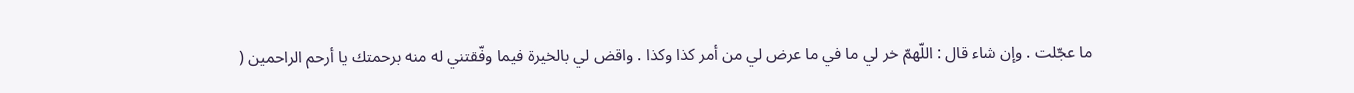ما عجّلت . وإن شاء قال : اللّهمّ خر لي ما في ما عرض لي من أمر كذا وكذا . واقض لي بالخيرة فيما وفّقتني له منه برحمتك يا أرحم الراحمين (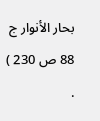بحار الأنوار ج 88 ص 230 ) .